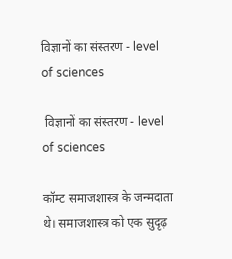विज्ञानों का संस्तरण - level of sciences

 विज्ञानों का संस्तरण - level of sciences

कॉम्ट समाजशास्त्र के जन्मदाता थे। समाजशास्त्र को एक सुदृढ़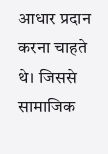आधार प्रदान करना चाहते थे। जिससे सामाजिक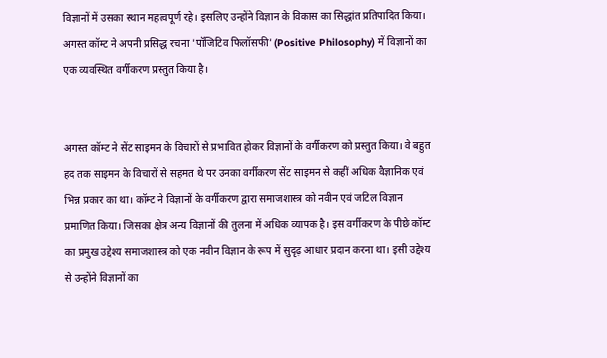विज्ञानों में उसका स्थान महत्वपूर्ण रहे। इसलिए उन्होंने विज्ञान के विकास का सिद्धांत प्रतिपादित किया। अगस्त कॉम्ट ने अपनी प्रसिद्ध रचना 'पॉजिटिव फिलॉसफी' (Positive Philosophy) में विज्ञानों का एक व्यवस्थित वर्गीकरण प्रस्तुत किया है।


अगस्त कॉम्ट ने सेंट साइमन के विचारों से प्रभावित होकर विज्ञानों के वर्गीकरण को प्रस्तुत किया। वे बहुत हद तक साइमन के विचारों से सहमत थे पर उनका वर्गीकरण सेंट साइमन से कहीं अधिक वैज्ञानिक एवं भिन्न प्रकार का था। कॉम्ट ने विज्ञानों के वर्गीकरण द्वारा समाजशास्त्र को नवीन एवं जटिल विज्ञान प्रमाणित किया। जिसका क्षेत्र अन्य विज्ञानों की तुलना में अधिक व्यापक है। इस वर्गीकरण के पीछे कॉम्ट का प्रमुख उद्देश्य समाजशास्त्र को एक नवीन विज्ञान के रूप में सुदृढ़ आधार प्रदान करना था। इसी उद्देश्य से उन्होंने विज्ञानों का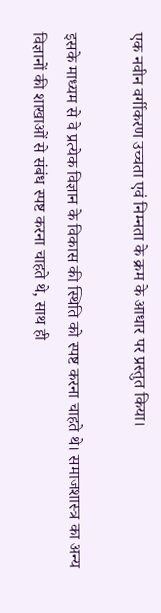एक नवीन वर्गीकरण उच्चता एवं निम्नता के क्रम के आधार पर प्रस्तुत किया।

इसके माध्यम से वे प्रत्येक विज्ञान के विकास की स्थिति को स्पष्ट करना चाहते थे। समाजशास्त्र का अन्य विज्ञानों की शाखाओं से संबंध स्पष्ट करना चाहते थे, साथ ही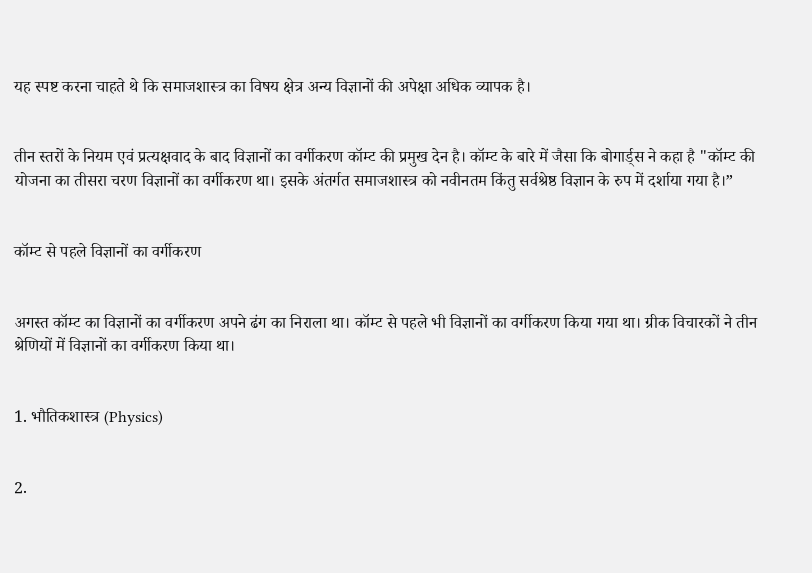यह स्पष्ट करना चाहते थे कि समाजशास्त्र का विषय क्षेत्र अन्य विज्ञानों की अपेक्षा अधिक व्यापक है।


तीन स्तरों के नियम एवं प्रत्यक्षवाद के बाद विज्ञानों का वर्गीकरण कॉम्ट की प्रमुख देन है। कॉम्ट के बारे में जैसा कि बोगार्ड्स ने कहा है "कॉम्ट की योजना का तीसरा चरण विज्ञानों का वर्गीकरण था। इसके अंतर्गत समाजशास्त्र को नवीनतम किंतु सर्वश्रेष्ठ विज्ञान के रुप में दर्शाया गया है।”


कॉम्ट से पहले विज्ञानों का वर्गीकरण


अगस्त कॉम्ट का विज्ञानों का वर्गीकरण अपने ढंग का निराला था। कॉम्ट से पहले भी विज्ञानों का वर्गीकरण किया गया था। ग्रीक विचारकों ने तीन श्रेणियों में विज्ञानों का वर्गीकरण किया था।


1. भौतिकशास्त्र (Physics)


2.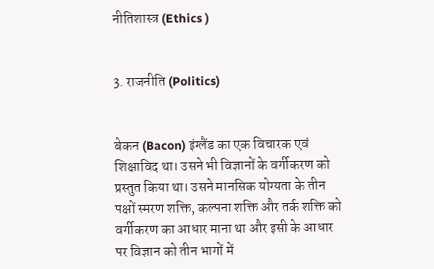नीतिशास्त्र (Ethics )


3. राजनीति (Politics)


बेकन (Bacon) इंग्लैंड का एक विचारक एवं शिक्षाविद था। उसने भी विज्ञानों के वर्गीकरण को प्रस्तुत किया था। उसने मानसिक योग्यता के तीन पक्षों स्मरण शक्ति, कल्पना शक्ति और तर्क शक्ति को वर्गीकरण का आधार माना था और इसी के आधार पर विज्ञान को तीन भागों में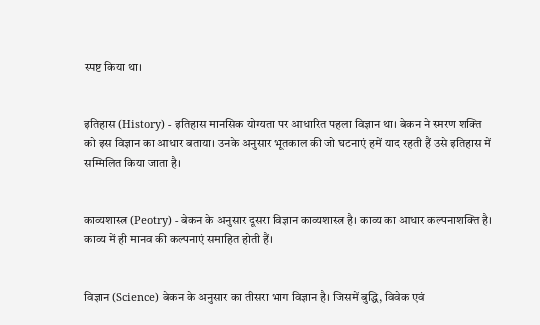स्पष्ट किया था।


इतिहास (History) - इतिहास मानसिक योग्यता पर आधारित पहला विज्ञान था। बेकन ने स्मरण शक्ति को इस विज्ञान का आधार बताया। उनके अनुसार भूतकाल की जो घटनाएं हमें याद रहती हैं उसे इतिहास में सम्मिलित किया जाता है।


काव्यशास्त्र (Peotry) - बेकन के अनुसार दूसरा विज्ञान काव्यशास्त्र है। काव्य का आधार कल्पनाशक्ति है। काव्य में ही मानव की कल्पनाएं समाहित होती हैं।


विज्ञान (Science) बेकन के अनुसार का तीसरा भाग विज्ञान है। जिसमें बुद्धि, विवेक एवं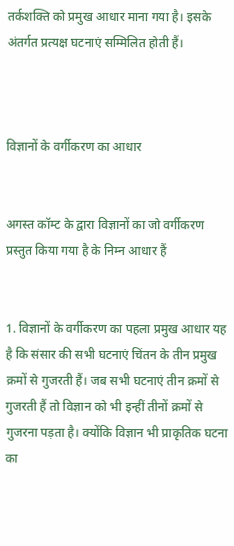तर्कशक्ति को प्रमुख आधार माना गया है। इसके अंतर्गत प्रत्यक्ष घटनाएं सम्मिलित होती हैं।



विज्ञानों के वर्गीकरण का आधार


अगस्त कॉम्ट के द्वारा विज्ञानों का जो वर्गीकरण प्रस्तुत किया गया है के निम्न आधार हैं


1. विज्ञानों के वर्गीकरण का पहला प्रमुख आधार यह है कि संसार की सभी घटनाएं चिंतन के तीन प्रमुख क्रमों से गुजरती हैं। जब सभी घटनाएं तीन क्रमों से गुजरती हैं तो विज्ञान को भी इन्हीं तीनों क्रमों से गुजरना पड़ता है। क्योंकि विज्ञान भी प्राकृतिक घटना का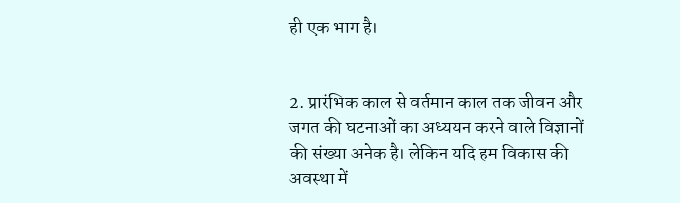ही एक भाग है।


2. प्रारंभिक काल से वर्तमान काल तक जीवन और जगत की घटनाओं का अध्ययन करने वाले विज्ञानों की संख्या अनेक है। लेकिन यदि हम विकास की अवस्था में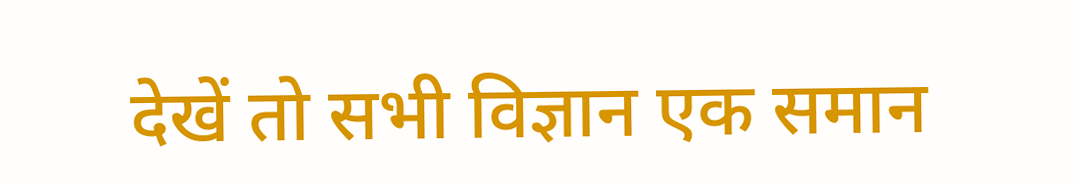देखें तो सभी विज्ञान एक समान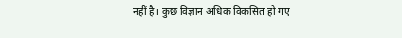नहीं है। कुछ विज्ञान अधिक विकसित हो गए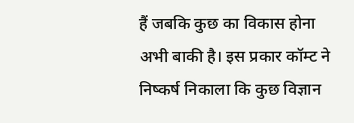हैं जबकि कुछ का विकास होना अभी बाकी है। इस प्रकार कॉम्ट ने निष्कर्ष निकाला कि कुछ विज्ञान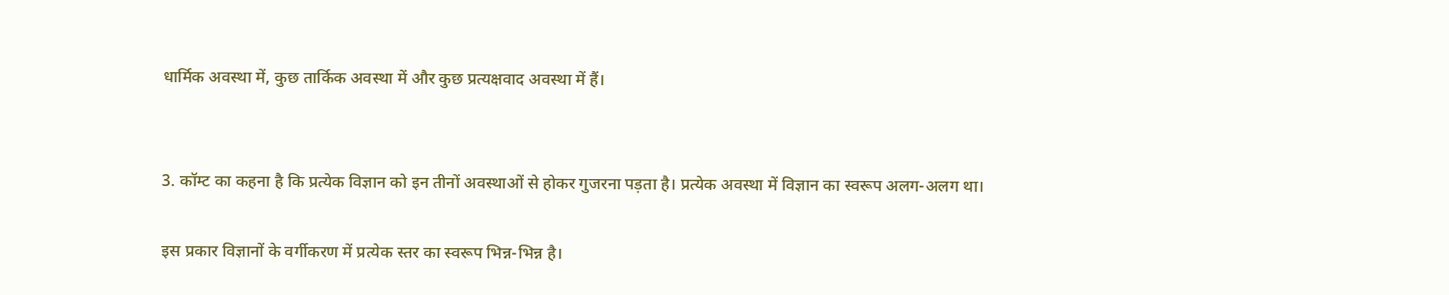धार्मिक अवस्था में, कुछ तार्किक अवस्था में और कुछ प्रत्यक्षवाद अवस्था में हैं।


3. कॉम्ट का कहना है कि प्रत्येक विज्ञान को इन तीनों अवस्थाओं से होकर गुजरना पड़ता है। प्रत्येक अवस्था में विज्ञान का स्वरूप अलग-अलग था।

इस प्रकार विज्ञानों के वर्गीकरण में प्रत्येक स्तर का स्वरूप भिन्न-भिन्न है।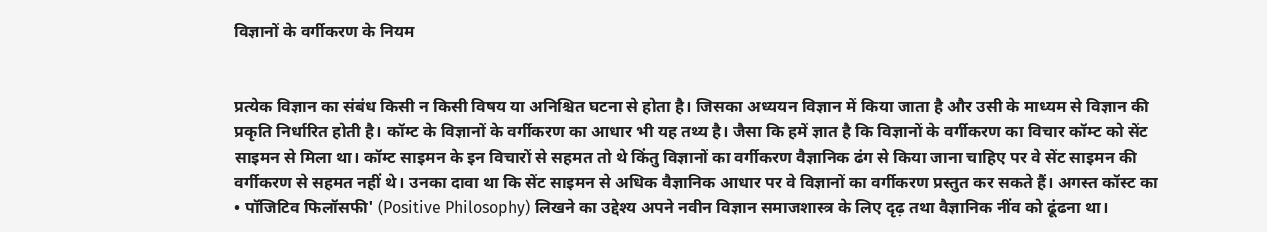विज्ञानों के वर्गीकरण के नियम


प्रत्येक विज्ञान का संबंध किसी न किसी विषय या अनिश्चित घटना से होता है। जिसका अध्ययन विज्ञान में किया जाता है और उसी के माध्यम से विज्ञान की प्रकृति निर्धारित होती है। कॉम्ट के विज्ञानों के वर्गीकरण का आधार भी यह तथ्य है। जैसा कि हमें ज्ञात है कि विज्ञानों के वर्गीकरण का विचार कॉम्ट को सेंट साइमन से मिला था। कॉम्ट साइमन के इन विचारों से सहमत तो थे किंतु विज्ञानों का वर्गीकरण वैज्ञानिक ढंग से किया जाना चाहिए पर वे सेंट साइमन की वर्गीकरण से सहमत नहीं थे। उनका दावा था कि सेंट साइमन से अधिक वैज्ञानिक आधार पर वे विज्ञानों का वर्गीकरण प्रस्तुत कर सकते हैं। अगस्त कॉस्ट का • पॉजिटिव फिलॉसफी' (Positive Philosophy) लिखने का उद्देश्य अपने नवीन विज्ञान समाजशास्त्र के लिए दृढ़ तथा वैज्ञानिक नींव को ढूंढना था।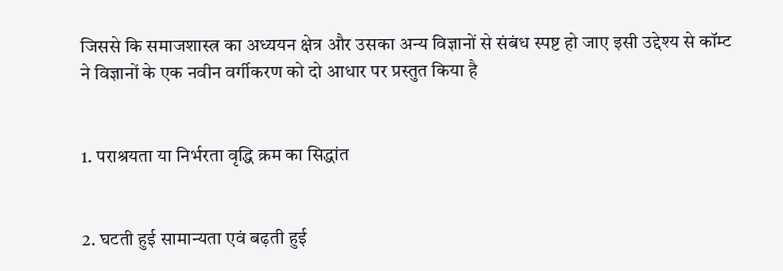जिससे कि समाजशास्त्र का अध्ययन क्षेत्र और उसका अन्य विज्ञानों से संबंध स्पष्ट हो जाए इसी उद्देश्य से कॉम्ट ने विज्ञानों के एक नवीन वर्गीकरण को दो आधार पर प्रस्तुत किया है


1. पराश्रयता या निर्भरता वृद्धि क्रम का सिद्धांत


2. घटती हुई सामान्यता एवं बढ़ती हुई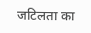जटिलता का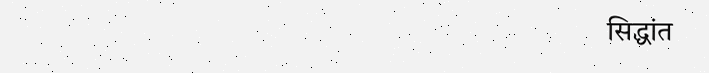सिद्धांत